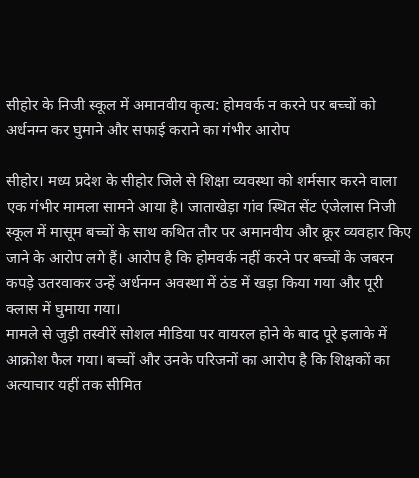सीहोर के निजी स्कूल में अमानवीय कृत्य: होमवर्क न करने पर बच्चों को अर्धनग्न कर घुमाने और सफाई कराने का गंभीर आरोप

सीहोर। मध्य प्रदेश के सीहोर जिले से शिक्षा व्यवस्था को शर्मसार करने वाला एक गंभीर मामला सामने आया है। जाताखेड़ा गांव स्थित सेंट एंजेलास निजी स्कूल में मासूम बच्चों के साथ कथित तौर पर अमानवीय और क्रूर व्यवहार किए जाने के आरोप लगे हैं। आरोप है कि होमवर्क नहीं करने पर बच्चों के जबरन कपड़े उतरवाकर उन्हें अर्धनग्न अवस्था में ठंड में खड़ा किया गया और पूरी क्लास में घुमाया गया।
मामले से जुड़ी तस्वीरें सोशल मीडिया पर वायरल होने के बाद पूरे इलाके में आक्रोश फैल गया। बच्चों और उनके परिजनों का आरोप है कि शिक्षकों का अत्याचार यहीं तक सीमित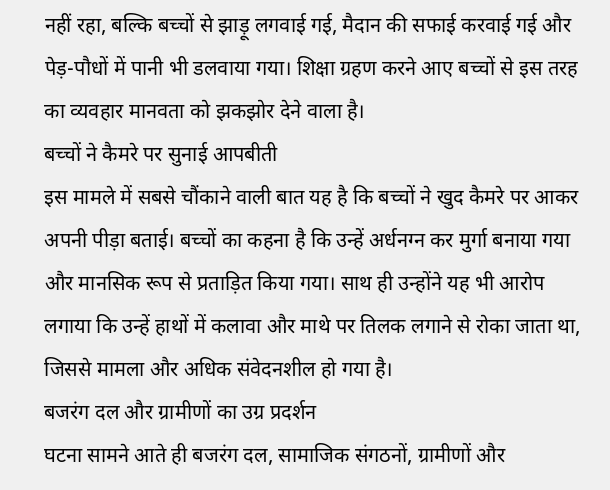नहीं रहा, बल्कि बच्चों से झाड़ू लगवाई गई, मैदान की सफाई करवाई गई और पेड़-पौधों में पानी भी डलवाया गया। शिक्षा ग्रहण करने आए बच्चों से इस तरह का व्यवहार मानवता को झकझोर देने वाला है।
बच्चों ने कैमरे पर सुनाई आपबीती
इस मामले में सबसे चौंकाने वाली बात यह है कि बच्चों ने खुद कैमरे पर आकर अपनी पीड़ा बताई। बच्चों का कहना है कि उन्हें अर्धनग्न कर मुर्गा बनाया गया और मानसिक रूप से प्रताड़ित किया गया। साथ ही उन्होंने यह भी आरोप लगाया कि उन्हें हाथों में कलावा और माथे पर तिलक लगाने से रोका जाता था, जिससे मामला और अधिक संवेदनशील हो गया है।
बजरंग दल और ग्रामीणों का उग्र प्रदर्शन
घटना सामने आते ही बजरंग दल, सामाजिक संगठनों, ग्रामीणों और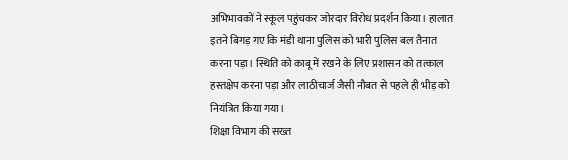अभिभावकों ने स्कूल पहुंचकर जोरदार विरोध प्रदर्शन किया। हालात इतने बिगड़ गए कि मंडी थाना पुलिस को भारी पुलिस बल तैनात करना पड़ा। स्थिति को काबू में रखने के लिए प्रशासन को तत्काल हस्तक्षेप करना पड़ा और लाठीचार्ज जैसी नौबत से पहले ही भीड़ को नियंत्रित किया गया।
शिक्षा विभाग की सख्त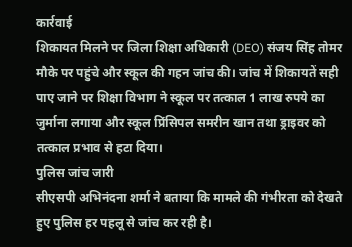कार्रवाई
शिकायत मिलने पर जिला शिक्षा अधिकारी (DEO) संजय सिंह तोमर मौके पर पहुंचे और स्कूल की गहन जांच की। जांच में शिकायतें सही पाए जाने पर शिक्षा विभाग ने स्कूल पर तत्काल 1 लाख रुपये का जुर्माना लगाया और स्कूल प्रिंसिपल समरीन खान तथा ड्राइवर को तत्काल प्रभाव से हटा दिया।
पुलिस जांच जारी
सीएसपी अभिनंदना शर्मा ने बताया कि मामले की गंभीरता को देखते हुए पुलिस हर पहलू से जांच कर रही है।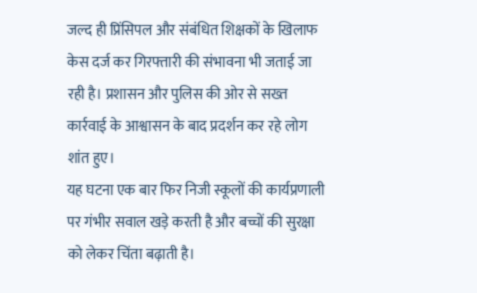जल्द ही प्रिंसिपल और संबंधित शिक्षकों के खिलाफ केस दर्ज कर गिरफ्तारी की संभावना भी जताई जा रही है। प्रशासन और पुलिस की ओर से सख्त कार्रवाई के आश्वासन के बाद प्रदर्शन कर रहे लोग शांत हुए।
यह घटना एक बार फिर निजी स्कूलों की कार्यप्रणाली पर गंभीर सवाल खड़े करती है और बच्चों की सुरक्षा को लेकर चिंता बढ़ाती है।